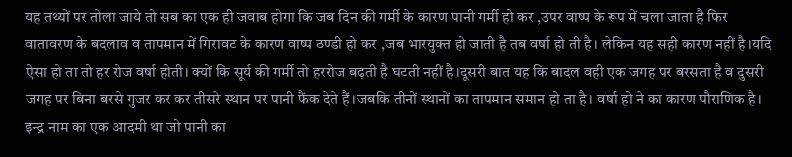यह तथ्यों पर तोला जाये तो सब का एक ही जवाब होगा कि जब दिन की गर्मी के कारण पानी गर्मी हो कर ,उपर वाष्प के रूप में चला जाता है फिर वातावरण के बदलाव व तापमान में गिरावट के कारण वाष्प ठण्डी हो कर ,जब भारयुक्त हो जाती है तब वर्षा हो ती है। लेकिन यह सही कारण नहीं है।यदि ऐसा हो ता तो हर रोज वर्षा होती। क्यों कि सूर्य की गर्मी तो हररोज बढ़ती है घटती नहीं है।दूसरी बात यह कि बादल वही एक जगह पर बरसता है व दुसरी जगह पर बिना बरसे गुजर कर कर तीसरे स्थान पर पानी फैंक देते हैं।जबकि तीनों स्थानों का तापमान समान हो ता है। वर्षा हो ने का कारण पौराणिक है। इन्द्र नाम का एक आदमी था जो पानी का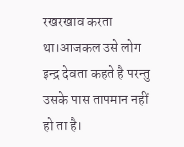रखरखाव करता था।आजकल उसे लोग इन्द्र देवता कहते है परन्तु उसके पास तापमान नहीं हो ता है।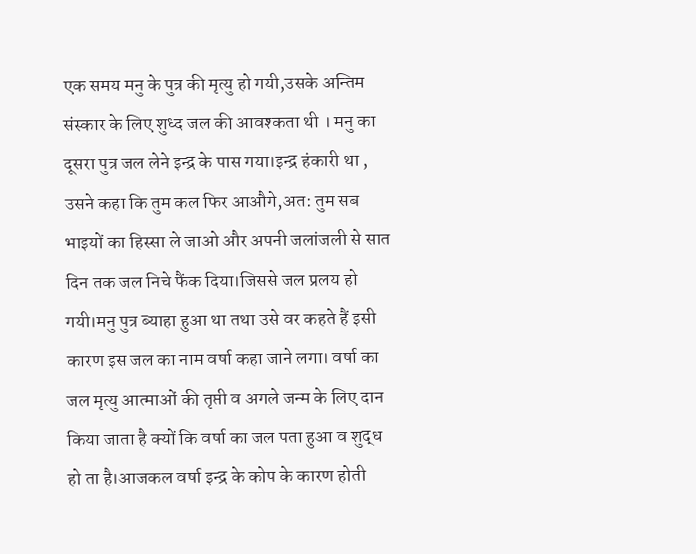एक समय मनु के पुत्र की मृत्यु हो गयी,उसके अन्तिम संस्कार के लिए शुध्द जल की आवश्कता थी । मनु का दूसरा पुत्र जल लेने इन्द्र के पास गया।इन्द्र हंकारी था , उसने कहा कि तुम कल फिर आऔगे,अत: तुम सब भाइयों का हिस्सा ले जाओ और अपनी जलांजली से सात दिन तक जल निचे फैंक दिया।जिससे जल प्रलय हो गयी।मनु पुत्र ब्याहा हुआ था तथा उसे वर कहते हैं इसी कारण इस जल का नाम वर्षा कहा जाने लगा। वर्षा का जल मृत्यु आत्माओं की तृप्ती व अगले जन्म के लिए दान किया जाता है क्यों कि वर्षा का जल पता हुआ व शुद्ध हो ता है।आजकल वर्षा इन्द्र के कोप के कारण होती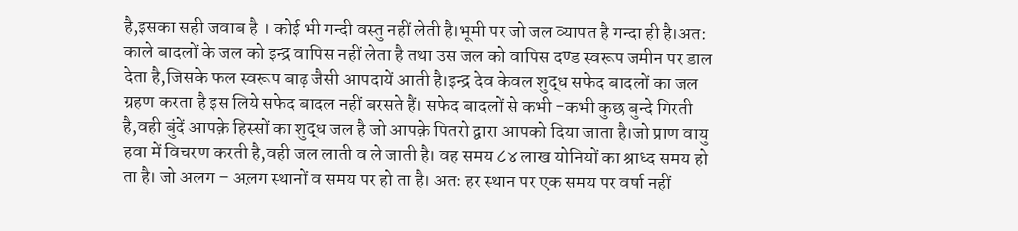है,इसका सही जवाब है । कोई भी गन्दी वस्तु नहीं लेती है।भूमी पर जो जल व्यापत है गन्दा ही है।अत: काले बादलों के जल को इन्द्र वापिस नहीं लेता है तथा उस जल को वापिस दण्ड स्वरूप जमीन पर डाल देता है,जिसके फल स्वरूप बाढ़ जैसी आपदायें आती है।इन्द्र देव केवल शुद्ध सफेद बादलों का जल ग्रहण करता है इस लिये सफेद बादल नहीं बरसते हैं। सफेद बादलों से कभी -कभी कुछ बुन्दे गिरती है,वही बुंदें आपक़े हिस्सों का शुद्ध जल है जो आपक़े पितरो द्वारा आपको दिया जाता है।जो प्राण वायु हवा में विचरण करती है,वही जल लाती व ले जाती है। वह समय ८४ लाख योनियों का श्राध्द समय हो ता है। जो अलग – अल़ग स्थानों व समय पर हो ता है। अतः हर स्थान पर एक समय पर वर्षा नहीं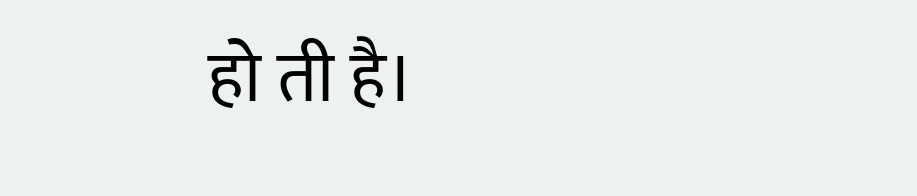हो ती है।